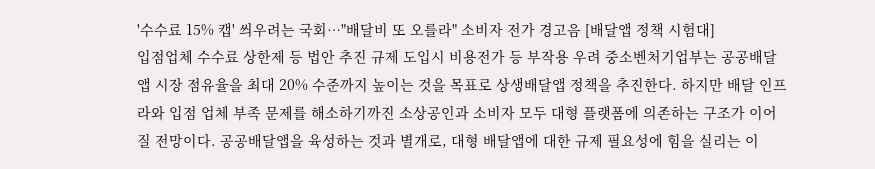'수수료 15% 캡' 씌우려는 국회…"배달비 또 오를라" 소비자 전가 경고음 [배달앱 정책 시험대]
입점업체 수수료 상한제 등 법안 추진 규제 도입시 비용전가 등 부작용 우려 중소벤처기업부는 공공배달앱 시장 점유율을 최대 20% 수준까지 높이는 것을 목표로 상생배달앱 정책을 추진한다. 하지만 배달 인프라와 입점 업체 부족 문제를 해소하기까진 소상공인과 소비자 모두 대형 플랫폼에 의존하는 구조가 이어질 전망이다. 공공배달앱을 육성하는 것과 별개로, 대형 배달앱에 대한 규제 필요성에 힘을 실리는 이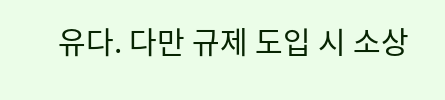유다. 다만 규제 도입 시 소상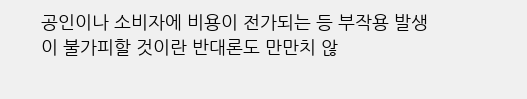공인이나 소비자에 비용이 전가되는 등 부작용 발생이 불가피할 것이란 반대론도 만만치 않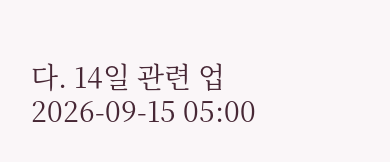다. 14일 관련 업
2026-09-15 05:00